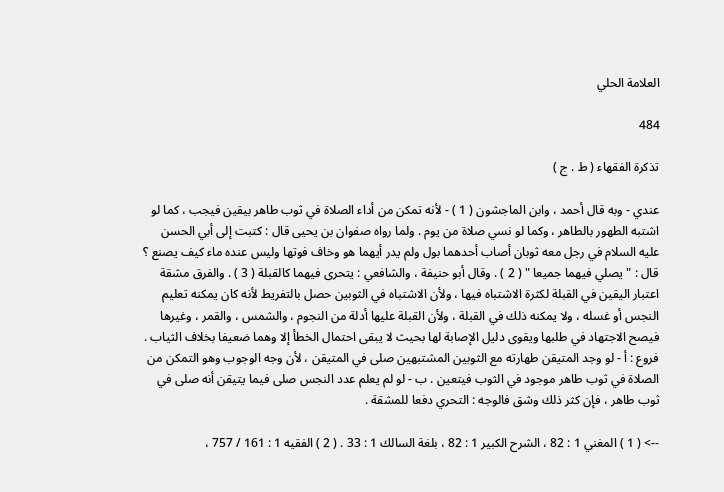العلامة الحلي

484

تذكرة الفقهاء ( ط . ج )

عندي - وبه قال أحمد ، وابن الماجشون ( 1 ) - لأنه تمكن من أداء الصلاة في ثوب طاهر بيقين فيجب ، كما لو اشتبه الطهور بالطاهر ، وكما لو نسي صلاة من يوم . ولما رواه صفوان بن يحيى قال : كتبت إلى أبي الحسن عليه السلام في رجل معه ثوبان أصاب أحدهما بول ولم يدر أيهما هو وخاف فوتها وليس عنده ماء كيف يصنع ؟ قال : " يصلي فيهما جميعا " ( 2 ) . وقال أبو حنيفة ، والشافعي : يتحرى فيهما كالقبلة ( 3 ) . والفرق مشقة اعتبار اليقين في القبلة لكثرة الاشتباه فيها ، ولأن الاشتباه في الثوبين حصل بالتفريط لأنه كان يمكنه تعليم النجس أو غسله ، ولا يمكنه ذلك في القبلة ، ولأن القبلة عليها أدلة من النجوم ، والشمس ، والقمر ، وغيرها فيصح الاجتهاد في طلبها ويقوى دليل الإصابة لها بحيث لا يبقى احتمال الخطأ إلا وهما ضعيفا بخلاف الثياب . فروع : أ - لو وجد المتيقن طهارته مع الثوبين المشتبهين صلى في المتيقن ، لأن وجه الوجوب وهو التمكن من الصلاة في ثوب طاهر موجود في الثوب فيتعين . ب - لو لم يعلم عدد النجس صلى فيما يتيقن أنه صلى في ثوب طاهر ، فإن كثر ذلك وشق فالوجه : التحري دفعا للمشقة .

--> ( 1 ) المغني 1 : 82 ، الشرح الكبير 1 : 82 ، بلغة السالك 1 : 33 . ( 2 ) الفقيه 1 : 161 / 757 ،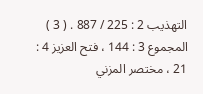التهذيب 2 : 225 / 887 . ( 3 ) المجموع 3 : 144 ، فتح العزيز 4 : 21 ، مختصر المزني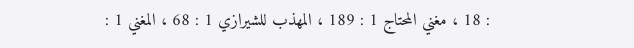: 18 ، مغني المحتاج 1 : 189 ، المهذب للشيرازي 1 : 68 ، المغني 1 :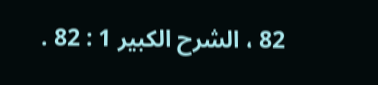82 ، الشرح الكبير 1 : 82 .